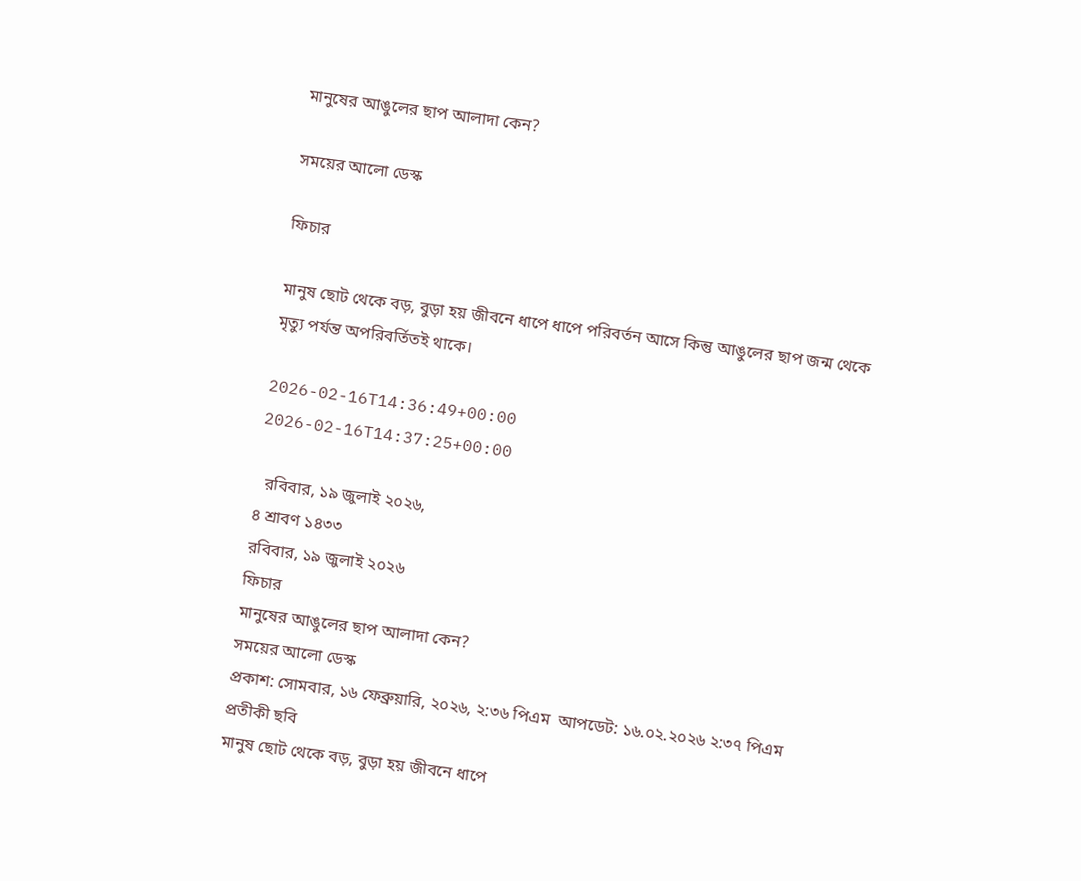মানুষের আঙুলের ছাপ আলাদা কেন?

সময়ের আলো ডেস্ক

ফিচার

মানুষ ছোট থেকে বড়, বুড়া হয় জীবনে ধাপে ধাপে পরিবর্তন আসে কিন্তু আঙুলের ছাপ জন্ম থেকে মৃত্যু পর্যন্ত অপরিবর্তিতই থাকে।

2026-02-16T14:36:49+00:00
2026-02-16T14:37:25+00:00

  রবিবার, ১৯ জুলাই ২০২৬,
৪ শ্রাবণ ১৪৩৩
রবিবার, ১৯ জুলাই ২০২৬
ফিচার
মানুষের আঙুলের ছাপ আলাদা কেন?
সময়ের আলো ডেস্ক
প্রকাশ: সোমবার, ১৬ ফেব্রুয়ারি, ২০২৬, ২:৩৬ পিএম  আপডেট: ১৬.০২.২০২৬ ২:৩৭ পিএম
প্রতীকী ছবি
মানুষ ছোট থেকে বড়, বুড়া হয় জীবনে ধাপে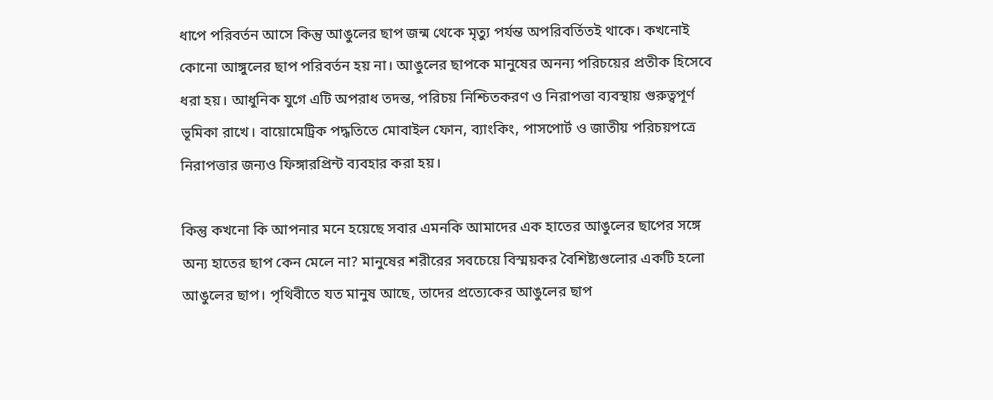ধাপে পরিবর্তন আসে কিন্তু আঙুলের ছাপ জন্ম থেকে মৃত্যু পর্যন্ত অপরিবর্তিতই থাকে। কখনোই কোনো আঙ্গুলের ছাপ পরিবর্তন হয় না। আঙুলের ছাপকে মানুষের অনন্য পরিচয়ের প্রতীক হিসেবে ধরা হয়। আধুনিক যুগে এটি অপরাধ তদন্ত, পরিচয় নিশ্চিতকরণ ও নিরাপত্তা ব্যবস্থায় গুরুত্বপূর্ণ ভূমিকা রাখে। বায়োমেট্রিক পদ্ধতিতে মোবাইল ফোন, ব্যাংকিং, পাসপোর্ট ও জাতীয় পরিচয়পত্রে নিরাপত্তার জন্যও ফিঙ্গারপ্রিন্ট ব্যবহার করা হয়।

কিন্তু কখনো কি আপনার মনে হয়েছে সবার এমনকি আমাদের এক হাতের আঙুলের ছাপের সঙ্গে অন্য হাতের ছাপ কেন মেলে না? মানুষের শরীরের সবচেয়ে বিস্ময়কর বৈশিষ্ট্যগুলোর একটি হলো আঙুলের ছাপ। পৃথিবীতে যত মানুষ আছে, তাদের প্রত্যেকের আঙুলের ছাপ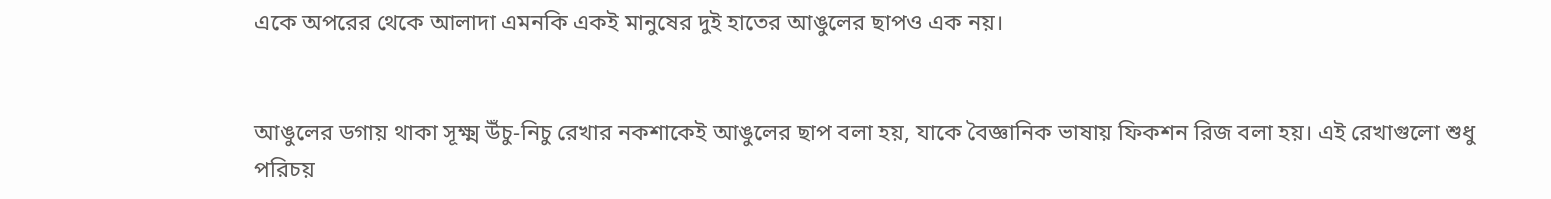একে অপরের থেকে আলাদা এমনকি একই মানুষের দুই হাতের আঙুলের ছাপও এক নয়।


আঙুলের ডগায় থাকা সূক্ষ্ম উঁচু-নিচু রেখার নকশাকেই আঙুলের ছাপ বলা হয়, যাকে বৈজ্ঞানিক ভাষায় ফিকশন রিজ বলা হয়। এই রেখাগুলো শুধু পরিচয়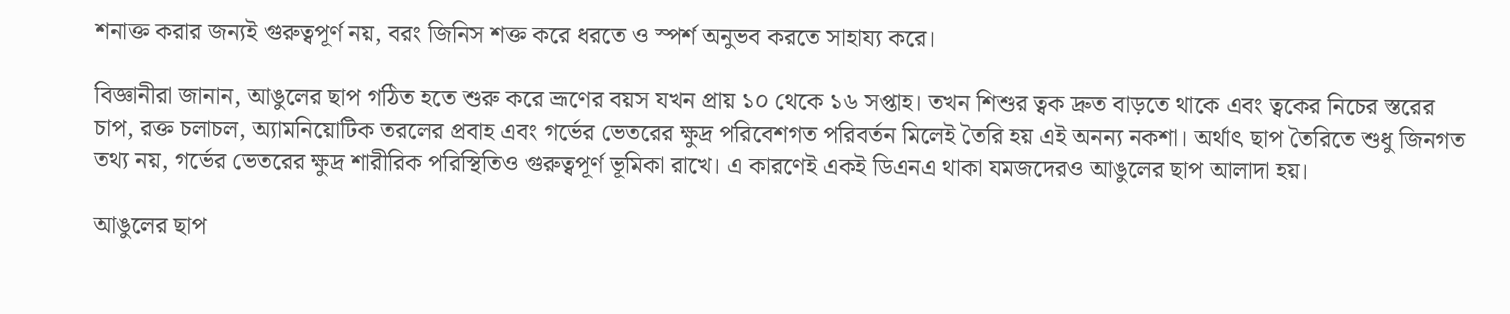শনাক্ত করার জন্যই গুরুত্বপূর্ণ নয়, বরং জিনিস শক্ত করে ধরতে ও স্পর্শ অনুভব করতে সাহায্য করে।

বিজ্ঞানীরা জানান, আঙুলের ছাপ গঠিত হতে শুরু করে ভ্রূণের বয়স যখন প্রায় ১০ থেকে ১৬ সপ্তাহ। তখন শিশুর ত্বক দ্রুত বাড়তে থাকে এবং ত্বকের নিচের স্তরের চাপ, রক্ত চলাচল, অ্যামনিয়োটিক তরলের প্রবাহ এবং গর্ভের ভেতরের ক্ষুদ্র পরিবেশগত পরিবর্তন মিলেই তৈরি হয় এই অনন্য নকশা। অর্থাৎ ছাপ তৈরিতে শুধু জিনগত তথ্য নয়, গর্ভের ভেতরের ক্ষুদ্র শারীরিক পরিস্থিতিও গুরুত্বপূর্ণ ভূমিকা রাখে। এ কারণেই একই ডিএনএ থাকা যমজদেরও আঙুলের ছাপ আলাদা হয়।

আঙুলের ছাপ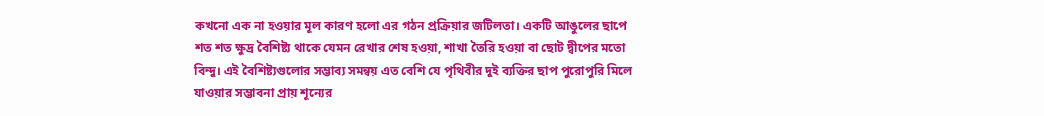কখনো এক না হওয়ার মূল কারণ হলো এর গঠন প্রক্রিয়ার জটিলতা। একটি আঙুলের ছাপে শত শত ক্ষুদ্র বৈশিষ্ট্য থাকে যেমন রেখার শেষ হওয়া, শাখা তৈরি হওয়া বা ছোট দ্বীপের মতো বিন্দু। এই বৈশিষ্ট্যগুলোর সম্ভাব্য সমন্বয় এত বেশি যে পৃথিবীর দুই ব্যক্তির ছাপ পুরোপুরি মিলে যাওয়ার সম্ভাবনা প্রায় শূন্যের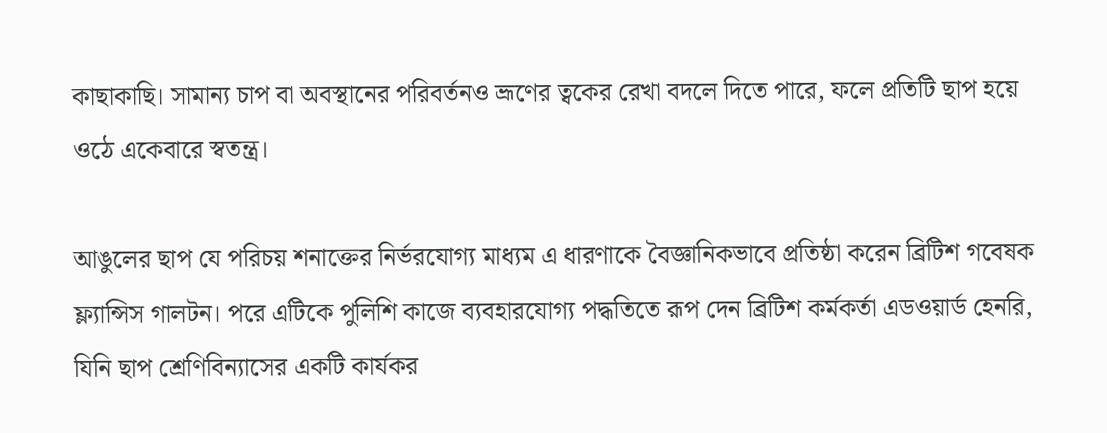কাছাকাছি। সামান্য চাপ বা অবস্থানের পরিবর্তনও ভ্রূণের ত্বকের রেখা বদলে দিতে পারে, ফলে প্রতিটি ছাপ হয়ে ওঠে একেবারে স্বতন্ত্র।

আঙুলের ছাপ যে পরিচয় শনাক্তের নির্ভরযোগ্য মাধ্যম এ ধারণাকে বৈজ্ঞানিকভাবে প্রতিষ্ঠা করেন ব্রিটিশ গবেষক ফ্ল্যান্সিস গালটন। পরে এটিকে পুলিশি কাজে ব্যবহারযোগ্য পদ্ধতিতে রূপ দেন ব্রিটিশ কর্মকর্তা এডওয়ার্ড হেনরি, যিনি ছাপ শ্রেণিবিন্যাসের একটি কার্যকর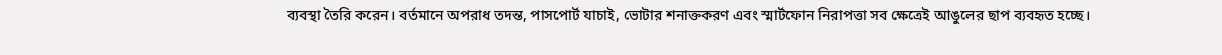ব্যবস্থা তৈরি করেন। বর্তমানে অপরাধ তদন্ত, পাসপোর্ট যাচাই, ভোটার শনাক্তকরণ এবং স্মার্টফোন নিরাপত্তা সব ক্ষেত্রেই আঙুলের ছাপ ব্যবহৃত হচ্ছে।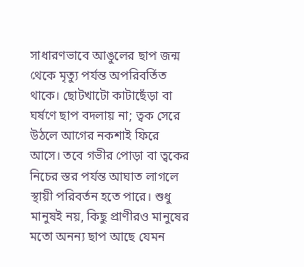সাধারণভাবে আঙুলের ছাপ জন্ম থেকে মৃত্যু পর্যন্ত অপরিবর্তিত থাকে। ছোটখাটো কাটাছেঁড়া বা ঘর্ষণে ছাপ বদলায় না; ত্বক সেরে উঠলে আগের নকশাই ফিরে আসে। তবে গভীর পোড়া বা ত্বকের নিচের স্তর পর্যন্ত আঘাত লাগলে স্থায়ী পরিবর্তন হতে পারে। শুধু মানুষই নয়, কিছু প্রাণীরও মানুষের মতো অনন্য ছাপ আছে যেমন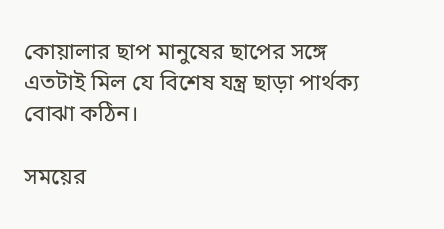কোয়ালার ছাপ মানুষের ছাপের সঙ্গে এতটাই মিল যে বিশেষ যন্ত্র ছাড়া পার্থক্য বোঝা কঠিন।

সময়ের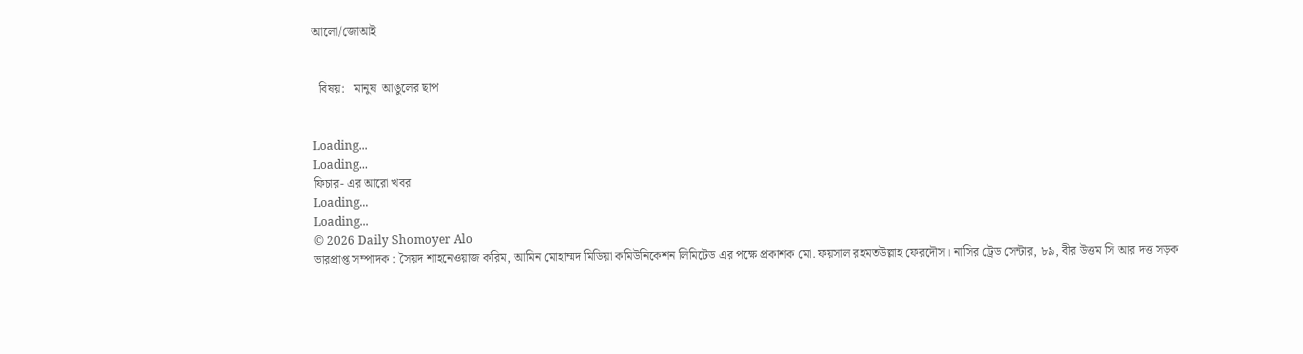আলো/জোআই


  বিষয়:   মানুষ  আঙুলের ছাপ


Loading...
Loading...
ফিচার- এর আরো খবর
Loading...
Loading...
© 2026 Daily Shomoyer Alo
ভারপ্রাপ্ত সম্পাদক : সৈয়দ শাহনেওয়াজ করিম, আমিন মোহাম্মদ মিডিয়া কমিউনিকেশন লিমিটেড এর পক্ষে প্রকাশক মো. ফয়সাল রহমতউল্লাহ ফেরদৌস। নাসির ট্রেড সেন্টার, ৮৯, বীর উত্তম সি আর দত্ত সড়ক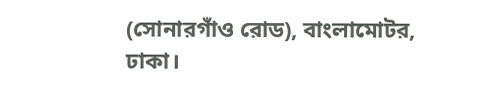(সোনারগাঁও রোড), বাংলামোটর, ঢাকা।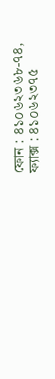ফোন : ৪১০৬২৩৬৮-৭৪, ফ্যাক্স : ৪১০৬২৩৭৫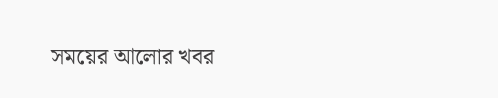সময়ের আলোর খবর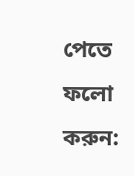পেতে ফলো করুন: